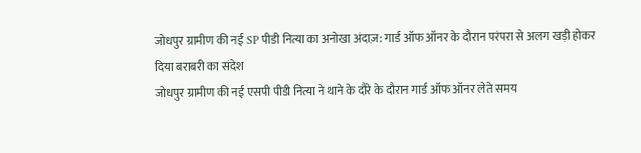जोधपुर ग्रामीण की नई SP पीडी नित्या का अनोखा अंदाज़: गार्ड ऑफ ऑनर के दौरान परंपरा से अलग खड़ी होकर दिया बराबरी का संदेश
जोधपुर ग्रामीण की नई एसपी पीडी नित्या ने थाने के दौरे के दौरान गार्ड ऑफ ऑनर लेते समय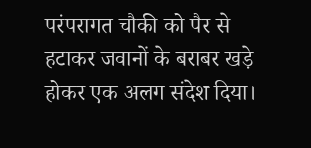परंपरागत चौकी को पैर से हटाकर जवानों के बराबर खड़े होकर एक अलग संदेश दिया।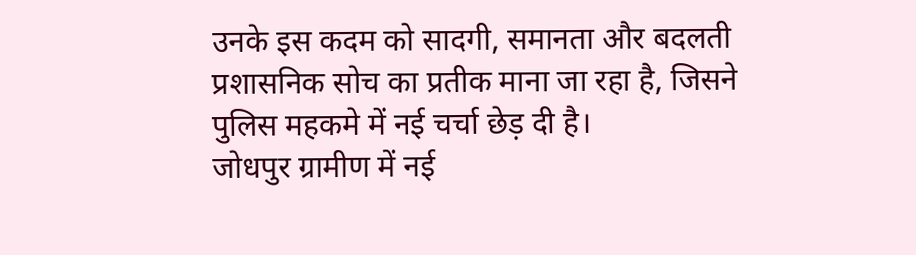उनके इस कदम को सादगी, समानता और बदलती प्रशासनिक सोच का प्रतीक माना जा रहा है, जिसने पुलिस महकमे में नई चर्चा छेड़ दी है।
जोधपुर ग्रामीण में नई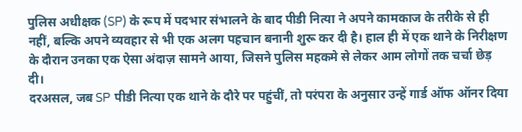पुलिस अधीक्षक (SP) के रूप में पदभार संभालने के बाद पीडी नित्या ने अपने कामकाज के तरीके से ही नहीं, बल्कि अपने व्यवहार से भी एक अलग पहचान बनानी शुरू कर दी है। हाल ही में एक थाने के निरीक्षण के दौरान उनका एक ऐसा अंदाज़ सामने आया, जिसने पुलिस महकमे से लेकर आम लोगों तक चर्चा छेड़ दी।
दरअसल, जब SP पीडी नित्या एक थाने के दौरे पर पहुंचीं, तो परंपरा के अनुसार उन्हें गार्ड ऑफ ऑनर दिया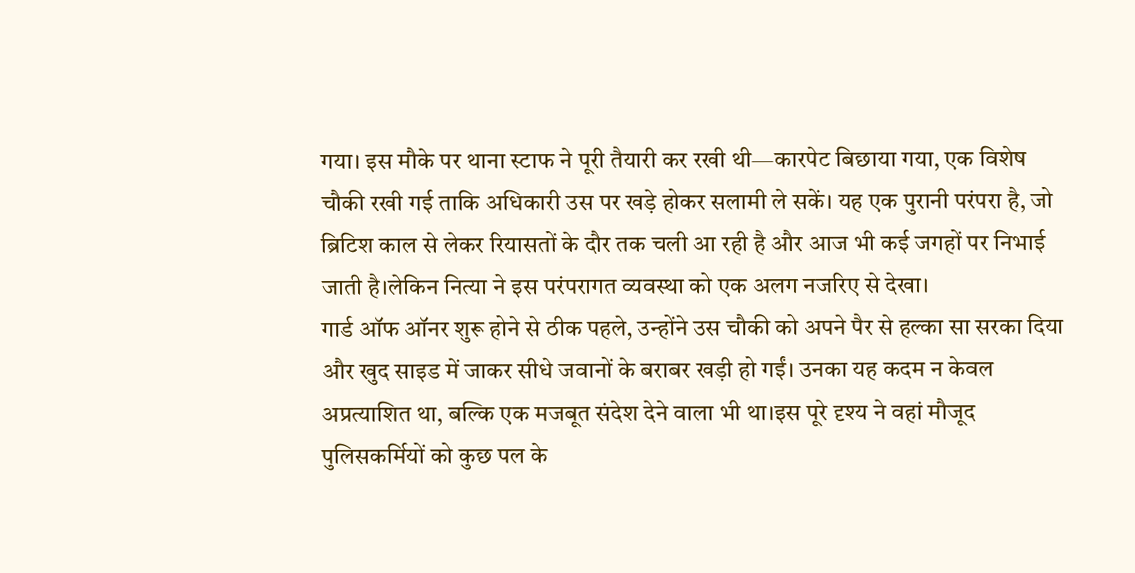गया। इस मौके पर थाना स्टाफ ने पूरी तैयारी कर रखी थी—कारपेट बिछाया गया, एक विशेष चौकी रखी गई ताकि अधिकारी उस पर खड़े होकर सलामी ले सकें। यह एक पुरानी परंपरा है, जो ब्रिटिश काल से लेकर रियासतों के दौर तक चली आ रही है और आज भी कई जगहों पर निभाई जाती है।लेकिन नित्या ने इस परंपरागत व्यवस्था को एक अलग नजरिए से देखा।
गार्ड ऑफ ऑनर शुरू होने से ठीक पहले, उन्होंने उस चौकी को अपने पैर से हल्का सा सरका दिया और खुद साइड में जाकर सीधे जवानों के बराबर खड़ी हो गईं। उनका यह कदम न केवल अप्रत्याशित था, बल्कि एक मजबूत संदेश देने वाला भी था।इस पूरे दृश्य ने वहां मौजूद पुलिसकर्मियों को कुछ पल के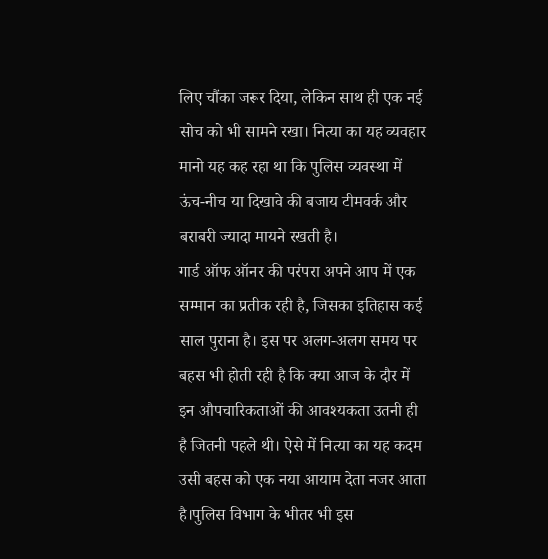लिए चौंका जरूर दिया, लेकिन साथ ही एक नई सोच को भी सामने रखा। नित्या का यह व्यवहार मानो यह कह रहा था कि पुलिस व्यवस्था में ऊंच-नीच या दिखावे की बजाय टीमवर्क और बराबरी ज्यादा मायने रखती है।
गार्ड ऑफ ऑनर की परंपरा अपने आप में एक सम्मान का प्रतीक रही है, जिसका इतिहास कई साल पुराना है। इस पर अलग-अलग समय पर बहस भी होती रही है कि क्या आज के दौर में इन औपचारिकताओं की आवश्यकता उतनी ही है जितनी पहले थी। ऐसे में नित्या का यह कदम उसी बहस को एक नया आयाम देता नजर आता है।पुलिस विभाग के भीतर भी इस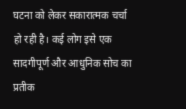घटना को लेकर सकारात्मक चर्चा हो रही है। कई लोग इसे एक सादगीपूर्ण और आधुनिक सोच का प्रतीक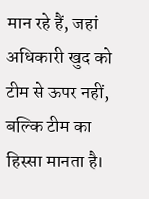मान रहे हैं, जहां अधिकारी खुद को टीम से ऊपर नहीं, बल्कि टीम का हिस्सा मानता है।